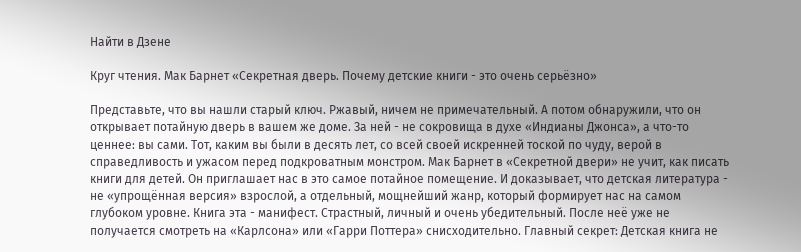Найти в Дзене

Круг чтения. Мак Барнет «Секретная дверь. Почему детские книги - это очень серьёзно»

Представьте, что вы нашли старый ключ. Ржавый, ничем не примечательный. А потом обнаружили, что он открывает потайную дверь в вашем же доме. За ней - не сокровища в духе «Индианы Джонса», а что-то ценнее: вы сами. Тот, каким вы были в десять лет, со всей своей искренней тоской по чуду, верой в справедливость и ужасом перед подкроватным монстром. Мак Барнет в «Секретной двери» не учит, как писать книги для детей. Он приглашает нас в это самое потайное помещение. И доказывает, что детская литература - не «упрощённая версия» взрослой, а отдельный, мощнейший жанр, который формирует нас на самом глубоком уровне. Книга эта - манифест. Страстный, личный и очень убедительный. После неё уже не получается смотреть на «Карлсона» или «Гарри Поттера» снисходительно. Главный секрет: Детская книга не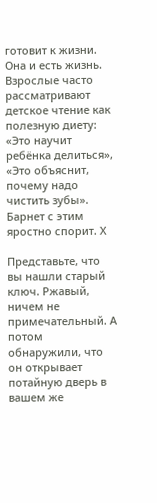готовит к жизни. Она и есть жизнь.
Взрослые часто рассматривают детское чтение как полезную диету: «Это научит ребёнка делиться», «Это объяснит, почему надо чистить зубы». Барнет с этим яростно спорит. Х

Представьте, что вы нашли старый ключ. Ржавый, ничем не примечательный. А потом обнаружили, что он открывает потайную дверь в вашем же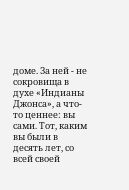доме. За ней - не сокровища в духе «Индианы Джонса», а что-то ценнее: вы сами. Тот, каким вы были в десять лет, со всей своей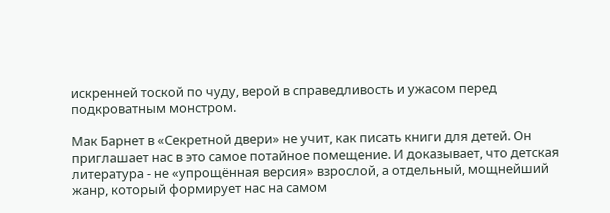искренней тоской по чуду, верой в справедливость и ужасом перед подкроватным монстром.

Мак Барнет в «Секретной двери» не учит, как писать книги для детей. Он приглашает нас в это самое потайное помещение. И доказывает, что детская литература - не «упрощённая версия» взрослой, а отдельный, мощнейший жанр, который формирует нас на самом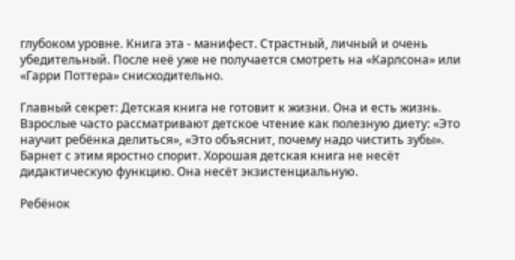глубоком уровне. Книга эта - манифест. Страстный, личный и очень убедительный. После неё уже не получается смотреть на «Карлсона» или «Гарри Поттера» снисходительно.

Главный секрет: Детская книга не готовит к жизни. Она и есть жизнь.
Взрослые часто рассматривают детское чтение как полезную диету: «Это научит ребёнка делиться», «Это объяснит, почему надо чистить зубы». Барнет с этим яростно спорит. Хорошая детская книга не несёт дидактическую функцию. Она несёт экзистенциальную.

Ребёнок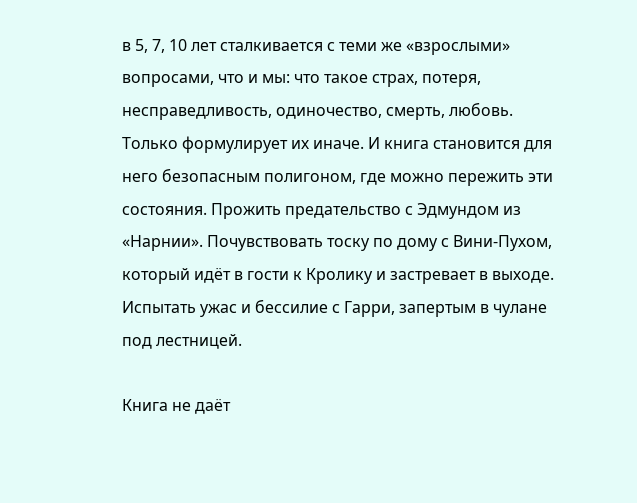в 5, 7, 10 лет сталкивается с теми же «взрослыми» вопросами, что и мы: что такое страх, потеря, несправедливость, одиночество, смерть, любовь. Только формулирует их иначе. И книга становится для него безопасным полигоном, где можно пережить эти состояния. Прожить предательство с Эдмундом из «Нарнии». Почувствовать тоску по дому с Вини-Пухом, который идёт в гости к Кролику и застревает в выходе. Испытать ужас и бессилие с Гарри, запертым в чулане под лестницей.

Книга не даёт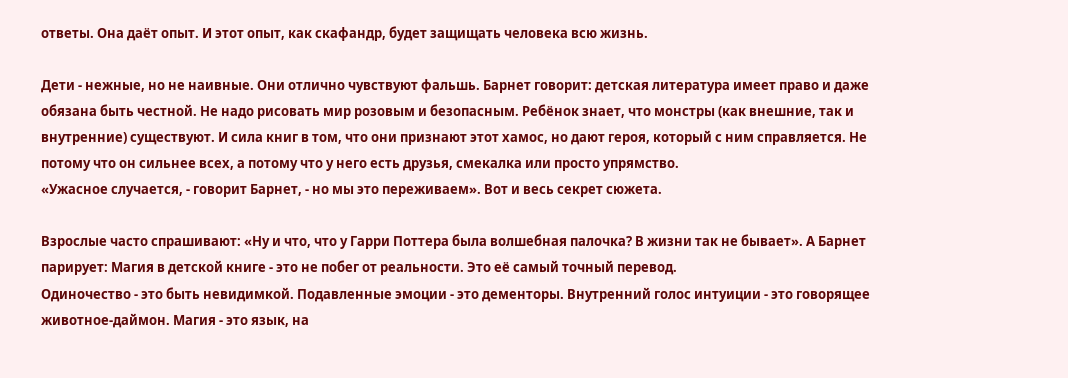ответы. Она даёт опыт. И этот опыт, как скафандр, будет защищать человека всю жизнь.

Дети - нежные, но не наивные. Они отлично чувствуют фальшь. Барнет говорит: детская литература имеет право и даже обязана быть честной. Не надо рисовать мир розовым и безопасным. Ребёнок знает, что монстры (как внешние, так и внутренние) существуют. И сила книг в том, что они признают этот хамос, но дают героя, который с ним справляется. Не потому что он сильнее всех, а потому что у него есть друзья, смекалка или просто упрямство.
«Ужасное случается, - говорит Барнет, - но мы это переживаем». Вот и весь секрет сюжета.

Взрослые часто спрашивают: «Ну и что, что у Гарри Поттера была волшебная палочка? В жизни так не бывает». А Барнет парирует: Магия в детской книге - это не побег от реальности. Это её самый точный перевод.
Одиночество - это быть невидимкой. Подавленные эмоции - это дементоры. Внутренний голос интуиции - это говорящее животное-даймон. Магия - это язык, на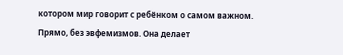котором мир говорит с ребёнком о самом важном. Прямо, без эвфемизмов. Она делает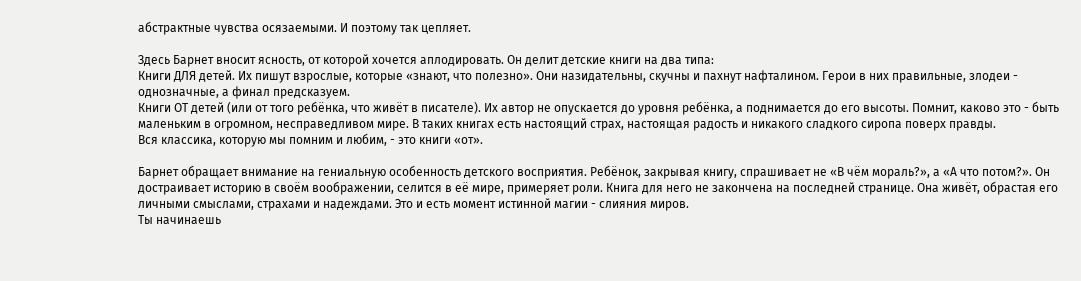абстрактные чувства осязаемыми. И поэтому так цепляет.

Здесь Барнет вносит ясность, от которой хочется аплодировать. Он делит детские книги на два типа:
Книги ДЛЯ детей. Их пишут взрослые, которые «знают, что полезно». Они назидательны, скучны и пахнут нафталином. Герои в них правильные, злодеи - однозначные, а финал предсказуем.
Книги ОТ детей (или от того ребёнка, что живёт в писателе). Их автор не опускается до уровня ребёнка, а поднимается до его высоты. Помнит, каково это - быть маленьким в огромном, несправедливом мире. В таких книгах есть настоящий страх, настоящая радость и никакого сладкого сиропа поверх правды.
Вся классика, которую мы помним и любим, - это книги «от».

Барнет обращает внимание на гениальную особенность детского восприятия. Ребёнок, закрывая книгу, спрашивает не «В чём мораль?», а «А что потом?». Он достраивает историю в своём воображении, селится в её мире, примеряет роли. Книга для него не закончена на последней странице. Она живёт, обрастая его личными смыслами, страхами и надеждами. Это и есть момент истинной магии - слияния миров.
Ты начинаешь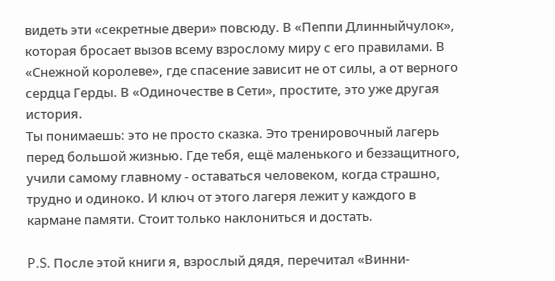видеть эти «секретные двери» повсюду. В «Пеппи Длинныйчулок», которая бросает вызов всему взрослому миру с его правилами. В «Снежной королеве», где спасение зависит не от силы, а от верного сердца Герды. В «Одиночестве в Сети», простите, это уже другая история.
Ты понимаешь: это не просто сказка. Это тренировочный лагерь перед большой жизнью. Где тебя, ещё маленького и беззащитного, учили самому главному - оставаться человеком, когда страшно, трудно и одиноко. И ключ от этого лагеря лежит у каждого в кармане памяти. Стоит только наклониться и достать.

P.S. После этой книги я, взрослый дядя, перечитал «Винни-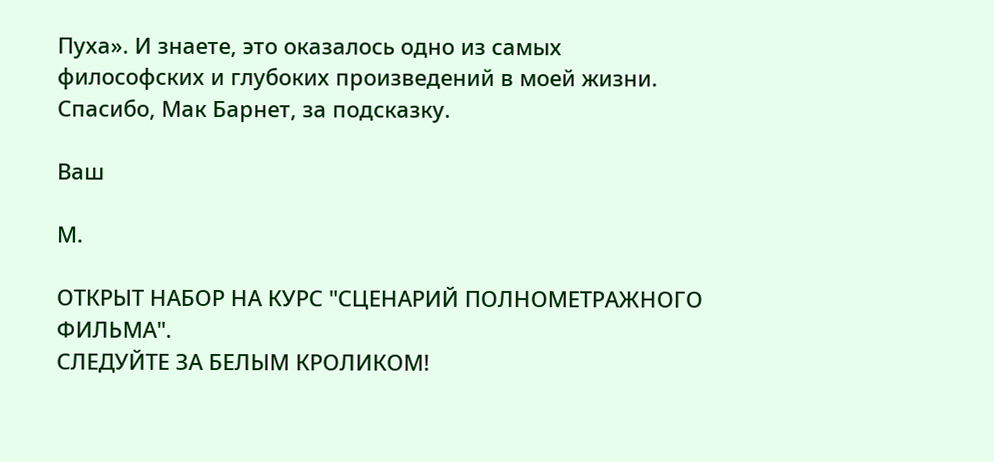Пуха». И знаете, это оказалось одно из самых философских и глубоких произведений в моей жизни. Спасибо, Мак Барнет, за подсказку.

Ваш

М.

ОТКРЫТ НАБОР НА КУРС "СЦЕНАРИЙ ПОЛНОМЕТРАЖНОГО ФИЛЬМА".
СЛЕДУЙТЕ ЗА БЕЛЫМ КРОЛИКОМ!